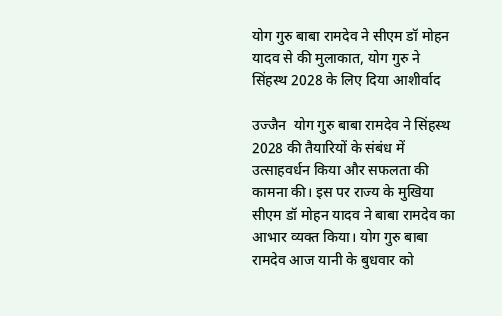योग गुरु बाबा रामदेव ने सीएम डॉ मोहन यादव से की मुलाकात, योग गुरु ने सिंहस्थ 2028 के लिए दिया आशीर्वाद

उज्जैन  योग गुरु बाबा रामदेव ने सिंहस्थ 2028 की तैयारियों के संबंध में उत्साहवर्धन किया और सफलता की कामना की। इस पर राज्य के मुखिया सीएम डॉ मोहन यादव ने बाबा रामदेव का आभार व्यक्त किया। योग गुरु बाबा रामदेव आज यानी के बुधवार को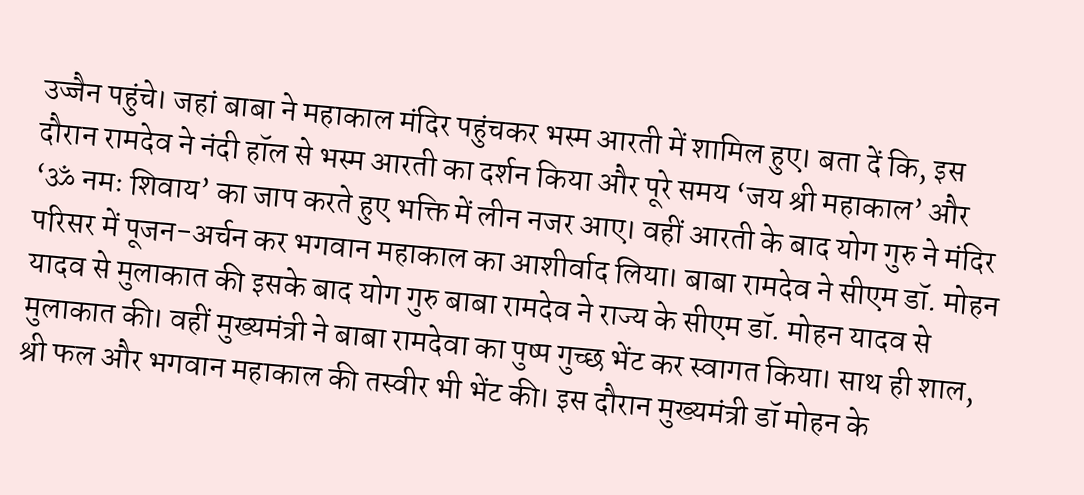उज्जैन पहुंचे। जहां बाबा ने महाकाल मंदिर पहुंचकर भस्म आरती में शामिल हुए। बता दें कि, इस दौरान रामदेव ने नंदी हॉल से भस्म आरती का दर्शन किया और पूरे समय ‘जय श्री महाकाल’ और ‘ॐ नमः शिवाय’ का जाप करते हुए भक्ति में लीन नजर आए। वहीं आरती के बाद योग गुरु ने मंदिर परिसर में पूजन-अर्चन कर भगवान महाकाल का आशीर्वाद लिया। बाबा रामदेव ने सीएम डॉ. मोहन यादव से मुलाकात की इसके बाद योग गुरु बाबा रामदेव ने राज्य के सीएम डॉ. मोहन यादव से मुलाकात की। वहीं मुख्यमंत्री ने बाबा रामदेवा का पुष्प गुच्छ भेंट कर स्वागत किया। साथ ही शाल, श्री फल और भगवान महाकाल की तस्वीर भी भेंट की। इस दौरान मुख्यमंत्री डॉ मोहन के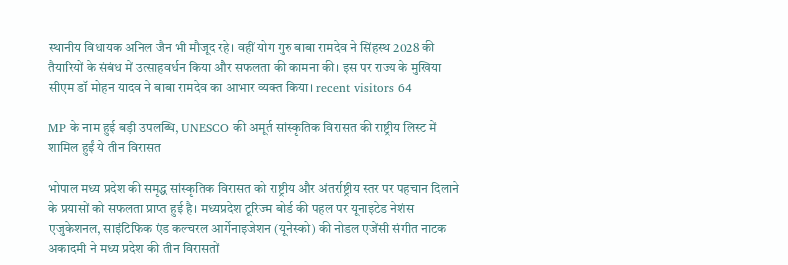स्थानीय विधायक अनिल जैन भी मौजूद रहे। वहीं योग गुरु बाबा रामदेव ने सिंहस्थ 2028 की तैयारियों के संबंध में उत्साहवर्धन किया और सफलता की कामना की। इस पर राज्य के मुखिया सीएम डॉ मोहन यादव ने बाबा रामदेव का आभार व्यक्त किया। recent visitors 64

MP के नाम हुई बड़ी उपलब्धि, UNESCO की अमूर्त सांस्कृतिक विरासत की राष्ट्रीय लिस्ट में शामिल हुईं ये तीन विरासत

भोपाल मध्य प्रदेश की समृद्ध सांस्कृतिक विरासत को राष्ट्रीय और अंतर्राष्ट्रीय स्तर पर पहचान दिलाने के प्रयासों को सफलता प्राप्त हुई है। मध्यप्रदेश टूरिज्म बोर्ड की पहल पर यूनाइटेड नेशंस एजुकेशनल, साइंटिफिक एंड कल्चरल आर्गेनाइजेशन (यूनेस्को) की नोडल एजेंसी संगीत नाटक अकादमी ने मध्य प्रदेश की तीन विरासतों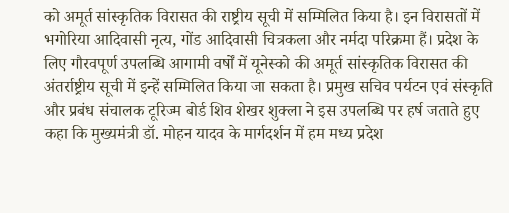को अमूर्त सांस्कृतिक विरासत की राष्ट्रीय सूची में सम्मिलित किया है। इन विरासतों में भगोरिया आदिवासी नृत्य, गोंड आदिवासी चित्रकला और नर्मदा परिक्रमा हैं। प्रदेश के लिए गौरवपूर्ण उपलब्धि आगामी वर्षों में यूनेस्को की अमूर्त सांस्कृतिक विरासत की अंतर्राष्ट्रीय सूची में इन्हें सम्मिलित किया जा सकता है। प्रमुख सचिव पर्यटन एवं संस्कृति और प्रबंध संचालक टूरिज्म बोर्ड शिव शेखर शुक्ला ने इस उपलब्धि पर हर्ष जताते हुए कहा कि मुख्यमंत्री डॉ. मोहन यादव के मार्गदर्शन में हम मध्य प्रदेश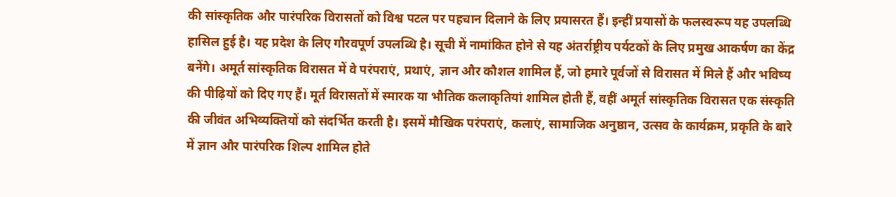की सांस्कृतिक और पारंपरिक विरासतों को विश्व पटल पर पहचान दिलाने के लिए प्रयासरत हैं। इन्हीं प्रयासों के फलस्वरूप यह उपलब्धि हासिल हुई है। यह प्रदेश के लिए गौरवपूर्ण उपलब्धि है। सूची में नामांकित होने से यह अंतर्राष्ट्रीय पर्यटकों के लिए प्रमुख आकर्षण का केंद्र बनेंगे। अमूर्त सांस्कृतिक विरासत में वे परंपराएं, प्रथाएं, ज्ञान और कौशल शामिल हैं, जो हमारे पूर्वजों से विरासत में मिले हैं और भविष्य की पीढ़ियों को दिए गए हैं। मूर्त विरासतों में स्मारक या भौतिक कलाकृतियां शामिल होती हैं, वहीं अमूर्त सांस्कृतिक विरासत एक संस्कृति की जीवंत अभिव्यक्तियों को संदर्भित करती है। इसमें मौखिक परंपराएं, कलाएं, सामाजिक अनुष्ठान, उत्सव के कार्यक्रम, प्रकृति के बारे में ज्ञान और पारंपरिक शिल्प शामिल होते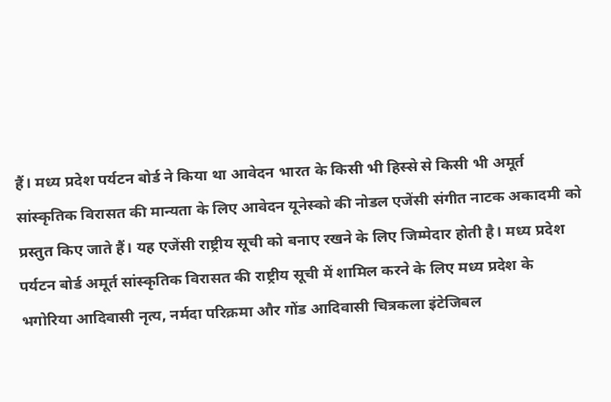हैं। मध्य प्रदेश पर्यटन बोर्ड ने किया था आवेदन भारत के किसी भी हिस्से से किसी भी अमूर्त सांस्कृतिक विरासत की मान्यता के लिए आवेदन यूनेस्को की नोडल एजेंसी संगीत नाटक अकादमी को प्रस्तुत किए जाते हैं। यह एजेंसी राष्ट्रीय सूची को बनाए रखने के लिए जिम्मेदार होती है। मध्य प्रदेश पर्यटन बोर्ड अमूर्त सांस्कृतिक विरासत की राष्ट्रीय सूची में शामिल करने के लिए मध्य प्रदेश के भगोरिया आदिवासी नृत्य, नर्मदा परिक्रमा और गोंड आदिवासी चित्रकला इंटेजिबल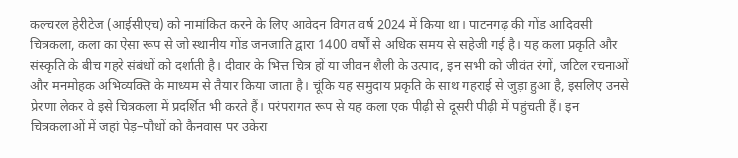कल्चरल हेरीटेज (आईसीएच) को नामांकित करने के लिए आवेदन विगत वर्ष 2024 में किया था। पाटनगढ़ की गोंड आदिवसी चित्रकला, कला का ऐसा रूप से जो स्थानीय गोंड जनजाति द्वारा 1400 वर्षों से अधिक समय से सहेजी गई है। यह कला प्रकृति और संस्कृति के बीच गहरे संबंधों को दर्शाती है। दीवार के भित्त चित्र हों या जीवन शैली के उत्पाद, इन सभी को जीवंत रंगों, जटिल रचनाओं और मनमोहक अभिव्यक्ति के माध्यम से तैयार किया जाता है। चूंकि यह समुदाय प्रकृति के साथ गहराई से जुड़ा हुआ है, इसलिए उनसे प्रेरणा लेकर वे इसे चित्रकला में प्रदर्शित भी करते हैं। परंपरागत रूप से यह कला एक पीढ़ी से दूसरी पीढ़ी में पहुंचती हैं। इन चित्रकलाओं में जहां पेड़–पौधों को कैनवास पर उकेरा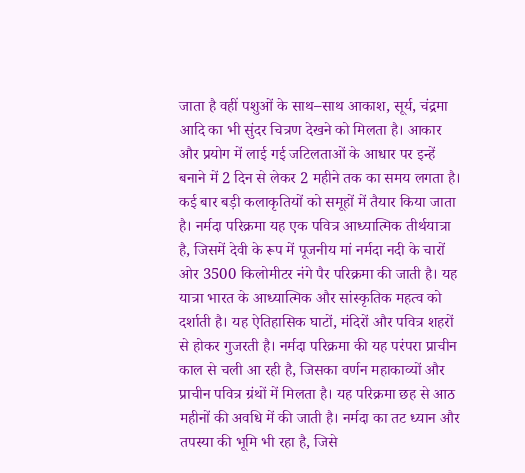जाता है वहीं पशुओं के साथ–साथ आकाश, सूर्य, चंद्रमा आदि का भी सुंदर चित्रण देखने को मिलता है। आकार और प्रयोग में लाई गई जटिलताओं के आधार पर इन्हें बनाने में 2 दिन से लेकर 2 महीने तक का समय लगता है। कई बार बड़ी कलाकृतियों को समूहों में तैयार किया जाता है। नर्मदा परिक्रमा यह एक पवित्र आध्यात्मिक तीर्थयात्रा है, जिसमें देवी के रूप में पूजनीय मां नर्मदा नदी के चारों ओर 3500 किलोमीटर नंगे पैर परिक्रमा की जाती है। यह यात्रा भारत के आध्यात्मिक और सांस्कृतिक महत्व को दर्शाती है। यह ऐतिहासिक घाटों, मंदिरों और पवित्र शहरों से होकर गुजरती है। नर्मदा परिक्रमा की यह परंपरा प्राचीन काल से चली आ रही है, जिसका वर्णन महाकाव्यों और प्राचीन पवित्र ग्रंथों में मिलता है। यह परिक्रमा छह से आठ महीनों की अवधि में की जाती है। नर्मदा का तट ध्यान और तपस्या की भूमि भी रहा है, जिसे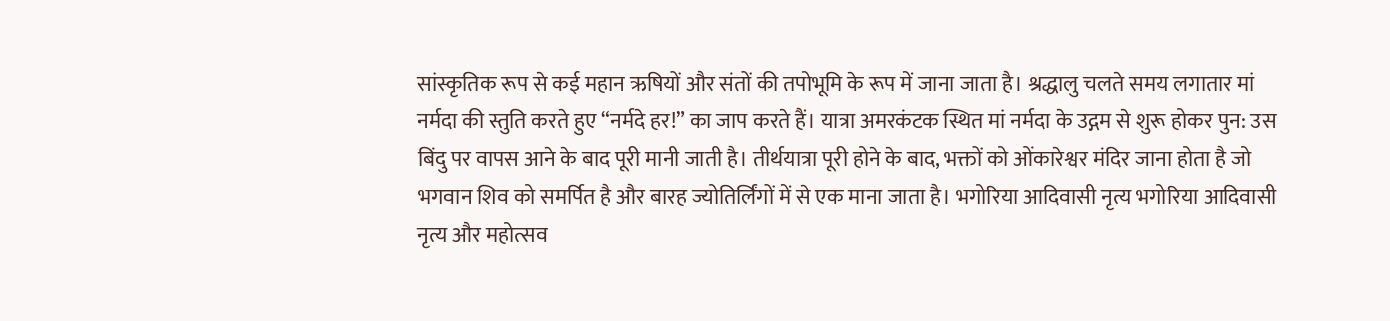सांस्कृतिक रूप से कई महान ऋषियों और संतों की तपोभूमि के रूप में जाना जाता है। श्रद्धालु चलते समय लगातार मां नर्मदा की स्तुति करते हुए “नर्मदे हर!” का जाप करते हैं। यात्रा अमरकंटक स्थित मां नर्मदा के उद्गम से शुरू होकर पुन: उस बिंदु पर वापस आने के बाद पूरी मानी जाती है। तीर्थयात्रा पूरी होने के बाद, भक्तों को ओंकारेश्वर मंदिर जाना होता है जो भगवान शिव को समर्पित है और बारह ज्योतिर्लिंगों में से एक माना जाता है। भगोरिया आदिवासी नृत्य भगोरिया आदिवासी नृत्य और महोत्सव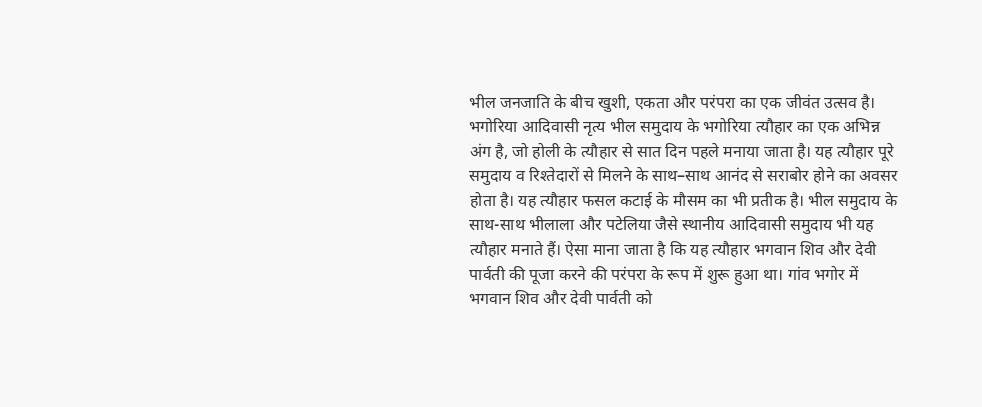भील जनजाति के बीच खुशी, एकता और परंपरा का एक जीवंत उत्सव है। भगोरिया आदिवासी नृत्य भील समुदाय के भगोरिया त्यौहार का एक अभिन्न अंग है, जो होली के त्यौहार से सात दिन पहले मनाया जाता है। यह त्यौहार पूरे समुदाय व रिश्तेदारों से मिलने के साथ–साथ आनंद से सराबोर होने का अवसर होता है। यह त्यौहार फसल कटाई के मौसम का भी प्रतीक है। भील समुदाय के साथ-साथ भीलाला और पटेलिया जैसे स्थानीय आदिवासी समुदाय भी यह त्यौहार मनाते हैं। ऐसा माना जाता है कि यह त्यौहार भगवान शिव और देवी पार्वती की पूजा करने की परंपरा के रूप में शुरू हुआ था। गांव भगोर में भगवान शिव और देवी पार्वती को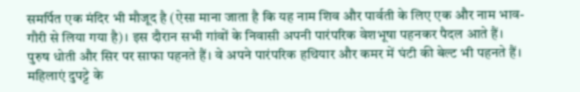समर्पित एक मंदिर भी मौजूद है (ऐसा माना जाता है कि यह नाम शिव और पार्वती के लिए एक और नाम भाव-गौरी से लिया गया है)। इस दौरान सभी गांवों के निवासी अपनी पारंपरिक वेशभूषा पहनकर पैदल आते हैं। पुरुष धोती और सिर पर साफा पहनते हैं। वे अपने पारंपरिक हथियार और कमर में घंटी की बेल्ट भी पहनते हैं। महिलाएं दुपट्टे के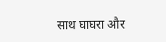साथ घाघरा और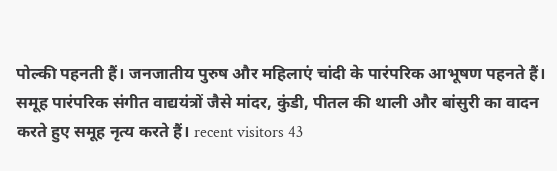पोल्की पहनती हैं। जनजातीय पुरुष और महिलाएं चांदी के पारंपरिक आभूषण पहनते हैं। समूह पारंपरिक संगीत वाद्ययंत्रों जैसे मांदर, कुंडी, पीतल की थाली और बांसुरी का वादन करते हुए समूह नृत्य करते हैं। recent visitors 43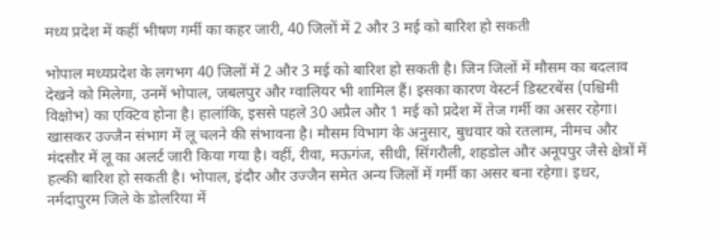मध्य प्रदेश में कहीं भीषण गर्मी का कहर जारी, 40 जिलों में 2 और 3 मई को बारिश हो सकती

भोपाल मध्यप्रदेश के लगभग 40 जिलों में 2 और 3 मई को बारिश हो सकती है। जिन जिलों में मौसम का बदलाव देखने को मिलेगा, उनमें भोपाल, जबलपुर और ग्वालियर भी शामिल हैं। इसका कारण वेस्टर्न डिस्टरबेंस (पश्चिमी विक्षोभ) का एक्टिव होना है। हालांकि, इससे पहले 30 अप्रैल और 1 मई को प्रदेश में तेज गर्मी का असर रहेगा। खासकर उज्जैन संभाग में लू चलने की संभावना है। मौसम विभाग के अनुसार, बुधवार को रतलाम, नीमच और मंदसौर में लू का अलर्ट जारी किया गया है। वहीं, रीवा, मऊगंज, सीधी, सिंगरौली, शहडोल और अनूपपुर जैसे क्षेत्रों में हल्की बारिश हो सकती है। भोपाल, इंदौर और उज्जैन समेत अन्य जिलों में गर्मी का असर बना रहेगा। इधर, नर्मदापुरम जिले के डोलरिया में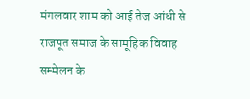मंगलवार शाम को आई तेज आंधी से राजपूत समाज के सामूहिक विवाह सम्मेलन के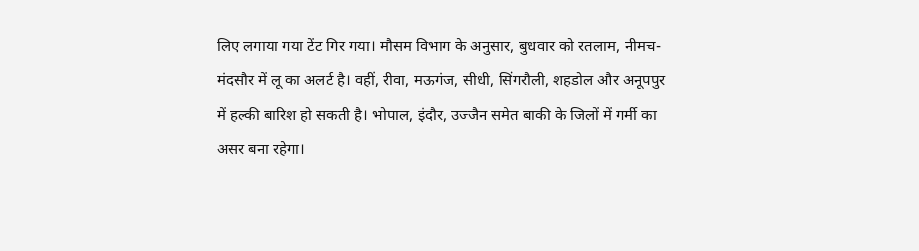लिए लगाया गया टेंट गिर गया। मौसम विभाग के अनुसार, बुधवार को रतलाम, नीमच-मंदसौर में लू का अलर्ट है। वहीं, रीवा, मऊगंज, सीधी, सिंगरौली, शहडोल और अनूपपुर में हल्की बारिश हो सकती है। भोपाल, इंदौर, उज्जैन समेत बाकी के जिलों में गर्मी का असर बना रहेगा।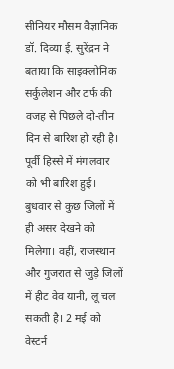सीनियर मौसम वैज्ञानिक डॉ. दिव्या ई. सुरेंद्रन ने बताया कि साइक्लोनिक सर्कुलेशन और टर्फ की वजह से पिछले दो-तीन दिन से बारिश हो रही है। पूर्वी हिस्से में मंगलवार को भी बारिश हुई। बुधवार से कुछ जिलों में ही असर देखने को मिलेगा। वहीं, राजस्थान और गुजरात से जुड़े जिलों में हीट वेव यानी, लू चल सकती है। 2 मई को वेस्टर्न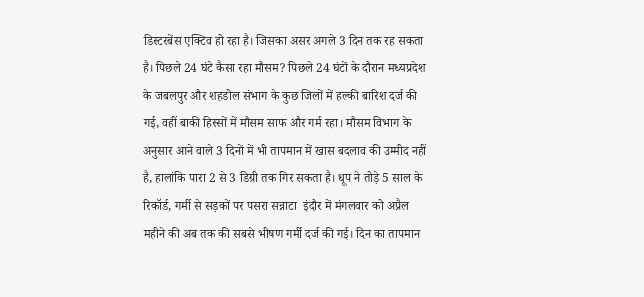डिस्टरबेंस एक्टिव हो रहा है। जिसका असर अगले 3 दिन तक रह सकता है। पिछले 24 घंटे कैसा रहा मौसम? पिछले 24 घंटों के दौरान मध्यप्रदेश के जबलपुर और शहडोल संभाग के कुछ जिलों में हल्की बारिश दर्ज की गई, वहीं बाकी हिस्सों में मौसम साफ और गर्म रहा। मौसम विभाग के अनुसार आने वाले 3 दिनों में भी तापमान में खास बदलाव की उम्मीद नहीं है, हालांकि पारा 2 से 3 डिग्री तक गिर सकता है। धूप ने तोड़े 5 साल के रिकॉर्ड, गर्मी से सड़कों पर पसरा सन्नाटा  इंदौर में मंगलवार को अप्रैल महीने की अब तक की सबसे भीषण गर्मी दर्ज की गई। दिन का तापमान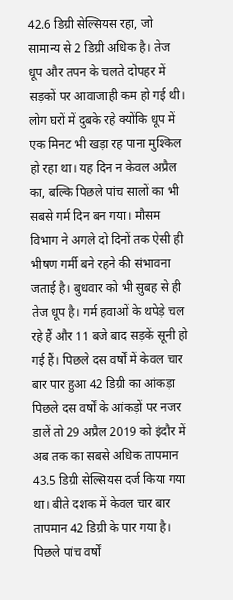42.6 डिग्री सेल्सियस रहा, जो सामान्य से 2 डिग्री अधिक है। तेज धूप और तपन के चलते दोपहर में सड़कों पर आवाजाही कम हो गई थी। लोग घरों में दुबके रहे क्योंकि धूप में एक मिनट भी खड़ा रह पाना मुश्किल हो रहा था। यह दिन न केवल अप्रैल का, बल्कि पिछले पांच सालों का भी सबसे गर्म दिन बन गया। मौसम विभाग ने अगले दो दिनों तक ऐसी ही भीषण गर्मी बने रहने की संभावना जताई है। बुधवार को भी सुबह से ही तेज धूप है। गर्म हवाओं के थपेड़े चल रहे हैं और 11 बजे बाद सड़कें सूनी हो गई हैं। पिछले दस वर्षों में केवल चार बार पार हुआ 42 डिग्री का आंकड़ा   पिछले दस वर्षों के आंकड़ों पर नजर डालें तो 29 अप्रैल 2019 को इंदौर में अब तक का सबसे अधिक तापमान 43.5 डिग्री सेल्सियस दर्ज किया गया था। बीते दशक में केवल चार बार तापमान 42 डिग्री के पार गया है। पिछले पांच वर्षों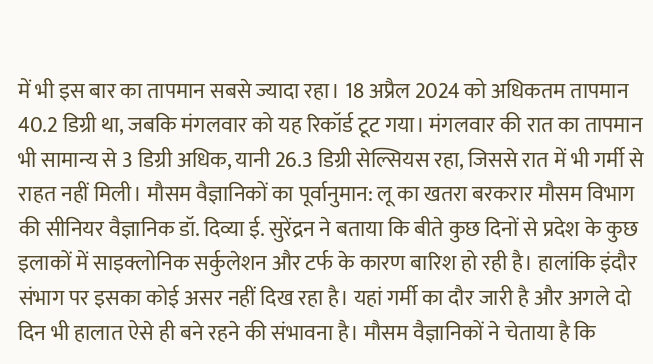में भी इस बार का तापमान सबसे ज्यादा रहा। 18 अप्रैल 2024 को अधिकतम तापमान 40.2 डिग्री था, जबकि मंगलवार को यह रिकॉर्ड टूट गया। मंगलवार की रात का तापमान भी सामान्य से 3 डिग्री अधिक, यानी 26.3 डिग्री सेल्सियस रहा, जिससे रात में भी गर्मी से राहत नहीं मिली। मौसम वैज्ञानिकों का पूर्वानुमान: लू का खतरा बरकरार मौसम विभाग की सीनियर वैज्ञानिक डॉ. दिव्या ई. सुरेंद्रन ने बताया कि बीते कुछ दिनों से प्रदेश के कुछ इलाकों में साइक्लोनिक सर्कुलेशन और टर्फ के कारण बारिश हो रही है। हालांकि इंदौर संभाग पर इसका कोई असर नहीं दिख रहा है। यहां गर्मी का दौर जारी है और अगले दो दिन भी हालात ऐसे ही बने रहने की संभावना है। मौसम वैज्ञानिकों ने चेताया है कि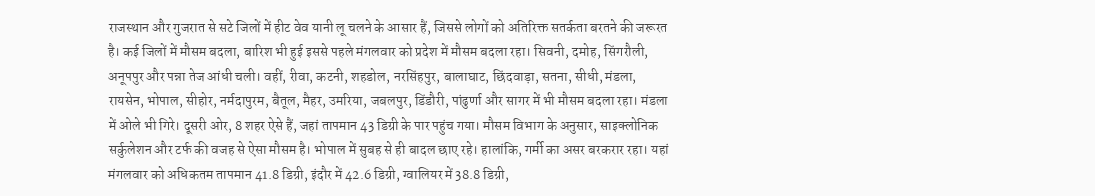राजस्थान और गुजरात से सटे जिलों में हीट वेव यानी लू चलने के आसार हैं, जिससे लोगों को अतिरिक्त सतर्कता बरतने की जरूरत है। कई जिलों में मौसम बदला, बारिश भी हुई इससे पहले मंगलवार को प्रदेश में मौसम बदला रहा। सिवनी, दमोह, सिंगरौली, अनूपपुर और पन्ना तेज आंधी चली। वहीं, रीवा, कटनी, शहडोल, नरसिंहपुर, बालाघाट, छिंदवाड़ा, सतना, सीधी, मंडला, रायसेन, भोपाल, सीहोर, नर्मदापुरम, बैतूल, मैहर, उमरिया, जबलपुर, डिंडौरी, पांढुर्णा और सागर में भी मौसम बदला रहा। मंडला में ओले भी गिरे। दूसरी ओर, 8 शहर ऐसे हैं, जहां तापमान 43 डिग्री के पार पहुंच गया। मौसम विभाग के अनुसार, साइक्लोनिक सर्कुलेशन और टर्फ की वजह से ऐसा मौसम है। भोपाल में सुबह से ही बादल छाए रहे। हालांकि, गर्मी का असर बरकरार रहा। यहां मंगलवार को अधिकतम तापमान 41.8 डिग्री, इंदौर में 42.6 डिग्री, ग्वालियर में 38.8 डिग्री,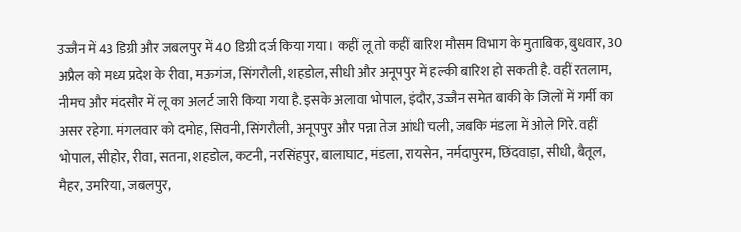उज्जैन में 43 डिग्री और जबलपुर में 40 डिग्री दर्ज किया गया। कहीं लू तो कहीं बारिश मौसम विभाग के मुताबिक, बुधवार, 30 अप्रैल को मध्य प्रदेश के रीवा, मऊगंज, सिंगरौली, शहडोल, सीधी और अनूपपुर में हल्की बारिश हो सकती है. वहीं रतलाम, नीमच और मंदसौर में लू का अलर्ट जारी किया गया है. इसके अलावा भोपाल, इंदौर, उज्जैन समेत बाकी के जिलों में गर्मी का असर रहेगा. मंगलवार को दमोह, सिवनी, सिंगरौली, अनूपपुर और पन्ना तेज आंधी चली, जबकि मंडला में ओले गिरे. वहीं भोपाल, सीहोर, रीवा, सतना, शहडोल, कटनी, नरसिंहपुर, बालाघाट, मंडला, रायसेन, नर्मदापुरम, छिंदवाड़ा, सीधी, बैतूल, मैहर, उमरिया, जबलपुर,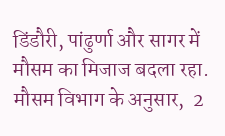डिंडौरी, पांढुर्णा और सागर में मौसम का मिजाज बदला रहा. मौसम विभाग के अनुसार,  2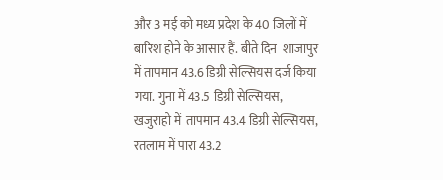और 3 मई को मध्य प्रदेश के 40 जिलों में बारिश होने के आसार हैं. बीते दिन  शाजापुर में तापमान 43.6 डिग्री सेल्सियस दर्ज किया गया. गुना में 43.5 डिग्री सेल्सियस, खजुराहो में  तापमान 43.4 डिग्री सेल्सियस, रतलाम में पारा 43.2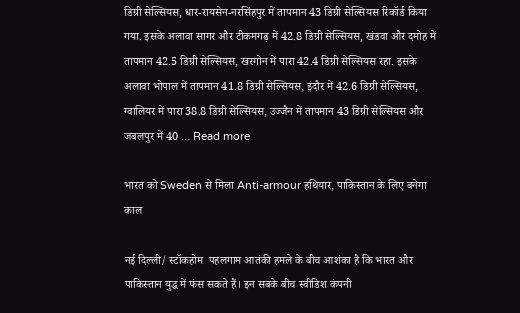डिग्री सेल्सियस, धार-रायसेन-नरसिंहपुर में तापमान 43 डिग्री सेल्सियस रिकॉर्ड किया गया. इसके अलावा सागर और टीकमगढ़ में 42.8 डिग्री सेल्सियस, खंडवा और दमोह में तापमान 42.5 डिग्री सेल्सियस, खरगोन में पारा 42.4 डिग्री सेल्सियस रहा. इसके अलावा भोपाल में तापमान 41.8 डिग्री सेल्सियस, इंदौर में 42.6 डिग्री सेल्सियस, ग्वालियर में पारा 38.8 डिग्री सेल्सियस, उज्जैन में तापमान 43 डिग्री सेल्सियस और जबलपुर में 40 … Read more

भारत को Sweden से मिला Anti-armour हथियार, पाकिस्तान के लिए बनेगा काल

नई दिल्ली/ स्टॉकहोम  पहलगाम आतंकी हमले के बीच आशंका है कि भारत और पाकिस्तान युद्ध में फंस सकते हैं। इन सबके बीच स्वीडिश कंपनी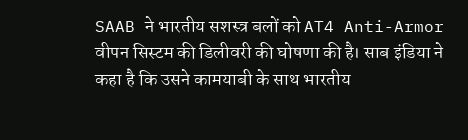SAAB ने भारतीय सशस्त्र बलों को AT4 Anti-Armor वीपन सिस्टम की डिलीवरी की घोषणा की है। साब इंडिया ने कहा है कि उसने कामयाबी के साथ भारतीय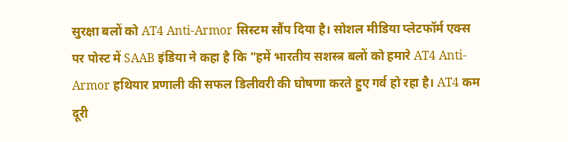सुरक्षा बलों को AT4 Anti-Armor सिस्टम सौंप दिया है। सोशल मीडिया प्लेटफॉर्म एक्स पर पोस्ट में SAAB इंडिया ने कहा है कि "हमें भारतीय सशस्त्र बलों को हमारे AT4 Anti-Armor हथियार प्रणाली की सफल डिलीवरी की घोषणा करते हुए गर्व हो रहा है। AT4 कम दूरी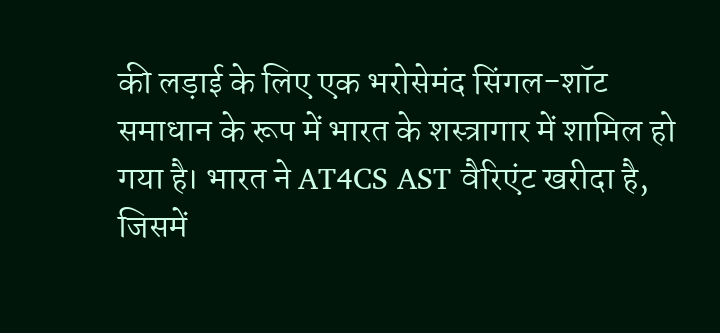की लड़ाई के लिए एक भरोसेमंद सिंगल-शॉट समाधान के रूप में भारत के शस्त्रागार में शामिल हो गया है। भारत ने AT4CS AST वैरिएंट खरीदा है, जिसमें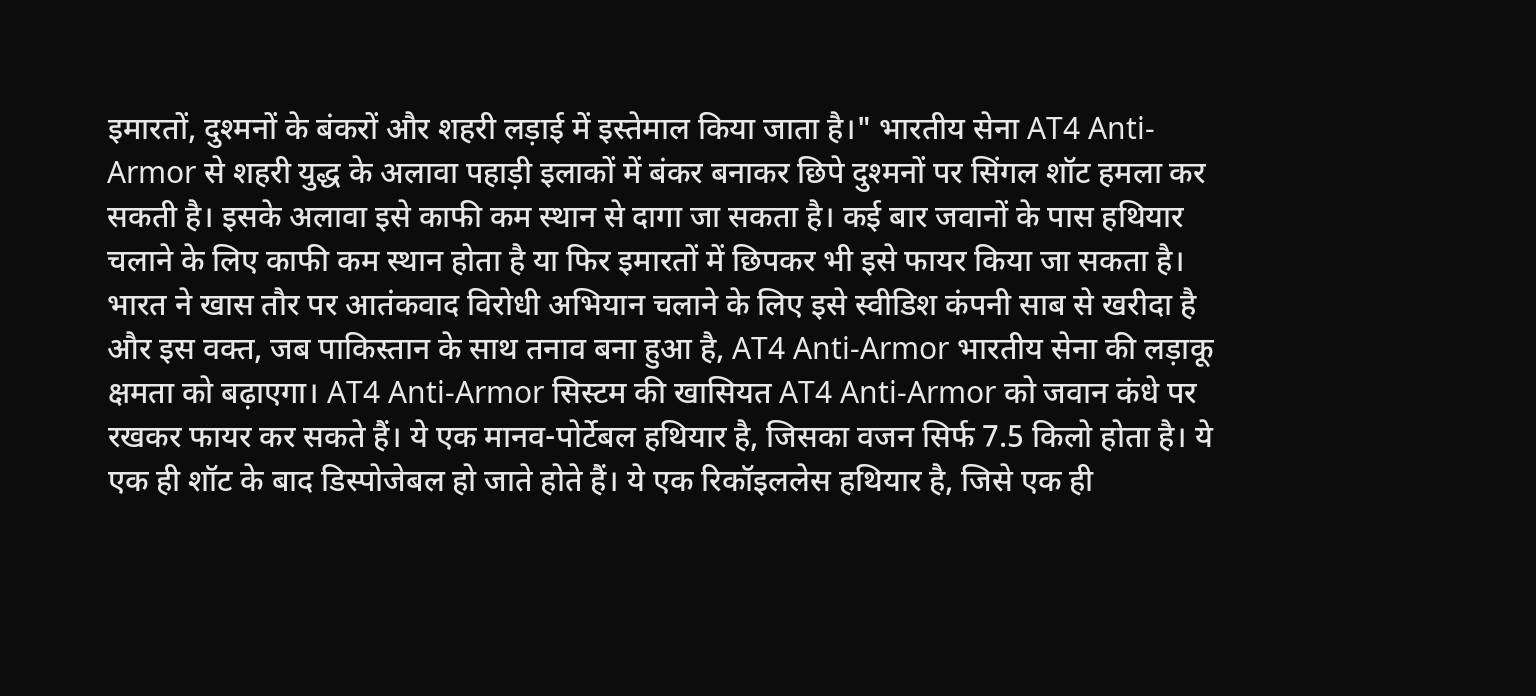इमारतों, दुश्मनों के बंकरों और शहरी लड़ाई में इस्तेमाल किया जाता है।" भारतीय सेना AT4 Anti-Armor से शहरी युद्ध के अलावा पहाड़ी इलाकों में बंकर बनाकर छिपे दुश्मनों पर सिंगल शॉट हमला कर सकती है। इसके अलावा इसे काफी कम स्थान से दागा जा सकता है। कई बार जवानों के पास हथियार चलाने के लिए काफी कम स्थान होता है या फिर इमारतों में छिपकर भी इसे फायर किया जा सकता है। भारत ने खास तौर पर आतंकवाद विरोधी अभियान चलाने के लिए इसे स्वीडिश कंपनी साब से खरीदा है और इस वक्त, जब पाकिस्तान के साथ तनाव बना हुआ है, AT4 Anti-Armor भारतीय सेना की लड़ाकू क्षमता को बढ़ाएगा। AT4 Anti-Armor सिस्टम की खासियत AT4 Anti-Armor को जवान कंधे पर रखकर फायर कर सकते हैं। ये एक मानव-पोर्टेबल हथियार है, जिसका वजन सिर्फ 7.5 किलो होता है। ये एक ही शॉट के बाद डिस्पोजेबल हो जाते होते हैं। ये एक रिकॉइललेस हथियार है, जिसे एक ही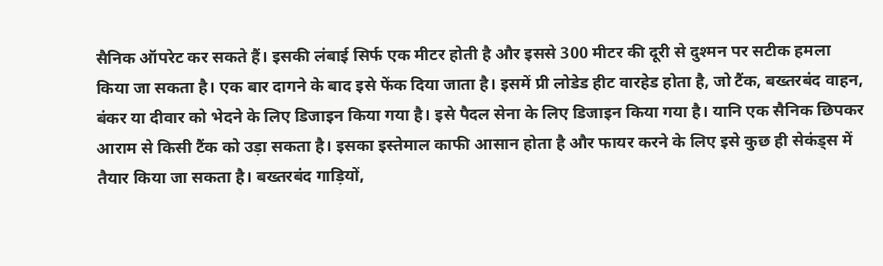सैनिक ऑपरेट कर सकते हैं। इसकी लंबाई सिर्फ एक मीटर होती है और इससे 300 मीटर की दूरी से दुश्मन पर सटीक हमला किया जा सकता है। एक बार दागने के बाद इसे फेंक दिया जाता है। इसमें प्री लोडेड हीट वारहेड होता है, जो टैंक, बख्तरबंद वाहन, बंकर या दीवार को भेदने के लिए डिजाइन किया गया है। इसे पैदल सेना के लिए डिजाइन किया गया है। यानि एक सैनिक छिपकर आराम से किसी टैंक को उड़ा सकता है। इसका इस्तेमाल काफी आसान होता है और फायर करने के लिए इसे कुछ ही सेकंड्स में तैयार किया जा सकता है। बख्तरबंद गाड़ियों,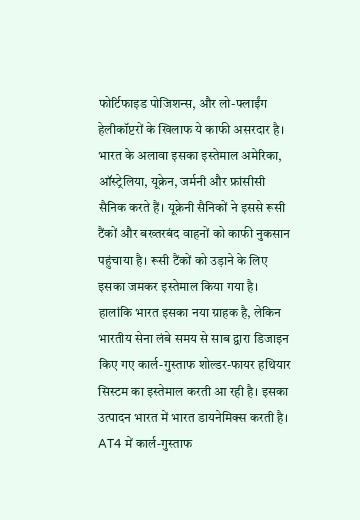फोर्टिफाइड पोजिशन्स, और लो-फ्लाईंग हेलीकॉप्टरों के खिलाफ ये काफी असरदार है। भारत के अलावा इसका इस्तेमाल अमेरिका, ऑस्ट्रेलिया, यूक्रेन, जर्मनी और फ्रांसीसी सैनिक करते हैं। यूक्रेनी सैनिकों ने इससे रूसी टैंकों और बख्तरबंद वाहनों को काफी नुकसान पहुंचाया है। रूसी टैंकों को उड़ाने के लिए इसका जमकर इस्तेमाल किया गया है। हालांकि भारत इसका नया ग्राहक है, लेकिन भारतीय सेना लंबे समय से साब द्वारा डिजाइन किए गए कार्ल-गुस्ताफ शोल्डर-फायर हथियार सिस्टम का इस्तेमाल करती आ रही है। इसका उत्पादन भारत में भारत डायनेमिक्स करती है। AT4 में कार्ल-गुस्ताफ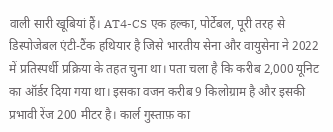वाली सारी खूबियां हैं। AT4-CS एक हल्का, पोर्टेबल, पूरी तरह से डिस्पोजेबल एंटी-टैंक हथियार है जिसे भारतीय सेना और वायुसेना ने 2022 में प्रतिस्पर्धी प्रक्रिया के तहत चुना था। पता चला है कि करीब 2,000 यूनिट का ऑर्डर दिया गया था। इसका वजन करीब 9 किलोग्राम है और इसकी प्रभावी रेंज 200 मीटर है। कार्ल गुस्ताफ़ का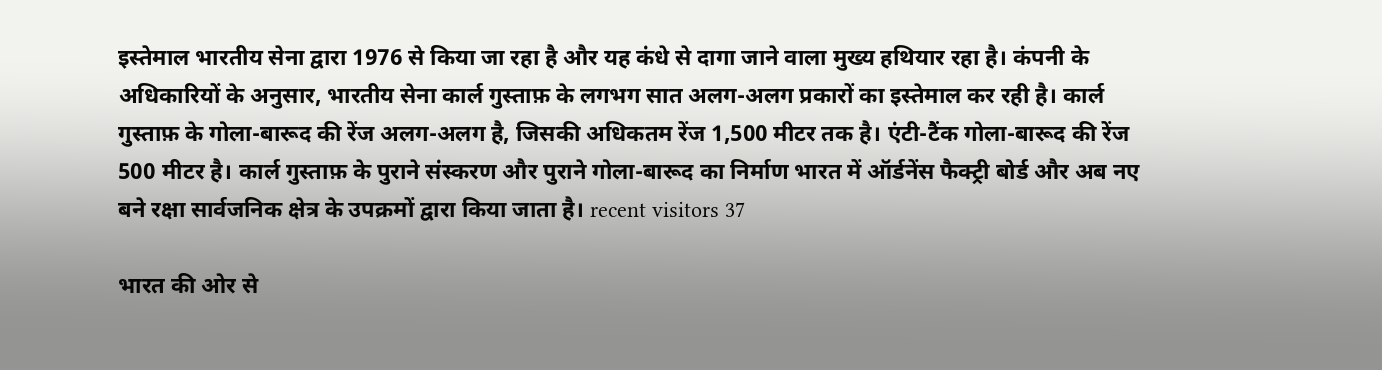इस्तेमाल भारतीय सेना द्वारा 1976 से किया जा रहा है और यह कंधे से दागा जाने वाला मुख्य हथियार रहा है। कंपनी के अधिकारियों के अनुसार, भारतीय सेना कार्ल गुस्ताफ़ के लगभग सात अलग-अलग प्रकारों का इस्तेमाल कर रही है। कार्ल गुस्ताफ़ के गोला-बारूद की रेंज अलग-अलग है, जिसकी अधिकतम रेंज 1,500 मीटर तक है। एंटी-टैंक गोला-बारूद की रेंज 500 मीटर है। कार्ल गुस्ताफ़ के पुराने संस्करण और पुराने गोला-बारूद का निर्माण भारत में ऑर्डनेंस फैक्ट्री बोर्ड और अब नए बने रक्षा सार्वजनिक क्षेत्र के उपक्रमों द्वारा किया जाता है। recent visitors 37

भारत की ओर से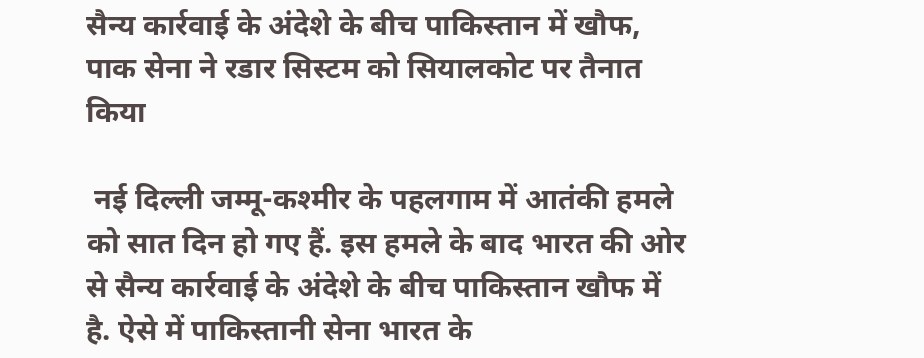सैन्य कार्रवाई के अंदेशे के बीच पाकिस्तान में खौफ, पाक सेना ने रडार सिस्टम को सियालकोट पर तैनात किया

 नई दिल्ली जम्मू-कश्मीर के पहलगाम में आतंकी हमले को सात दिन हो गए हैं. इस हमले के बाद भारत की ओर से सैन्य कार्रवाई के अंदेशे के बीच पाकिस्तान खौफ में है. ऐसे में पाकिस्तानी सेना भारत के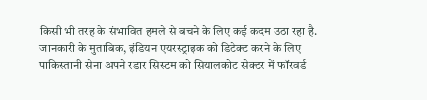किसी भी तरह के संभावित हमले से बचने के लिए कई कदम उठा रहा है. जानकारी के मुताबिक, इंडियन एयरस्ट्राइक को डिटेक्ट करने के लिए पाकिस्तानी सेना अपने रडार सिस्टम को सियालकोट सेक्टर में फॉरवर्ड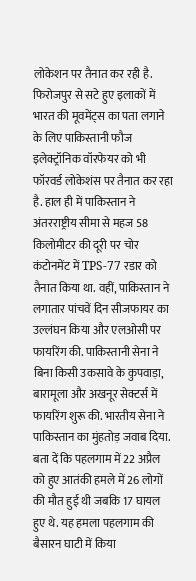लोकेशन पर तैनात कर रही है. फिरोजपुर से सटे हुए इलाकों में भारत की मूवमेंट्स का पता लगाने के लिए पाकिस्तानी फौज इलेक्ट्रॉनिक वॉरफेयर को भी फॉरवर्ड लोकेशंस पर तैनात कर रहा है. हाल ही में पाकिस्तान ने अंतरराष्ट्रीय सीमा से महज 58 किलोमीटर की दूरी पर चोर कंटोनमेंट में TPS-77 रडार को तैनात किया था. वहीं, पाकिस्तान ने लगातार पांचवें दिन सीजफायर का उल्लंघन किया और एलओसी पर फायरिंग की. पाकिस्तानी सेना ने बिना किसी उकसावे के कुपवाड़ा, बारामूला और अखनूर सेक्टर्स में फायरिंग शुरू की. भारतीय सेना ने पाकिस्तान का मुंहतोड़ जवाब दिया. बता दें कि पहलगाम में 22 अप्रैल को हुए आतंकी हमले में 26 लोगों की मौत हुई थी जबकि 17 घायल हुए थे. यह हमला पहलगाम की बैसारन घाटी में किया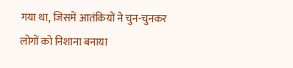गया था, जिसमें आतंकियों ने चुन-चुनकर लोगों को निशाना बनाया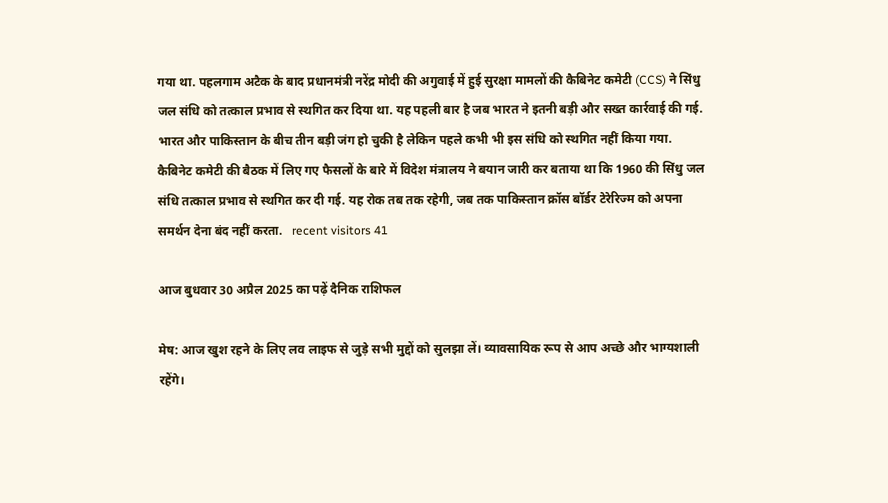गया था. पहलगाम अटैक के बाद प्रधानमंत्री नरेंद्र मोदी की अगुवाई में हुई सुरक्षा मामलों की कैबिनेट कमेटी (CCS) ने सिंधु जल संधि को तत्काल प्रभाव से स्थगित कर दिया था. यह पहली बार है जब भारत ने इतनी बड़ी और सख्त कार्रवाई की गई. भारत और पाकिस्तान के बीच तीन बड़ी जंग हो चुकी है लेकिन पहले कभी भी इस संधि को स्थगित नहीं किया गया. कैबिनेट कमेटी की बैठक में लिए गए फैसलों के बारे में विदेश मंत्रालय ने बयान जारी कर बताया था कि 1960 की सिंधु जल संधि तत्काल प्रभाव से स्थगित कर दी गई. यह रोक तब तक रहेगी, जब तक पाकिस्तान क्रॉस बॉर्डर टेरेरिज्म को अपना समर्थन देना बंद नहीं करता.   recent visitors 41

आज बुधवार 30 अप्रैल 2025 का पढ़ें दैनिक राशिफल

मेष: आज खुश रहने के लिए लव लाइफ से जुड़े सभी मुद्दों को सुलझा लें। व्यावसायिक रूप से आप अच्छे और भाग्यशाली रहेंगे।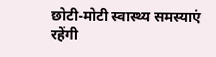छोटी-मोटी स्वास्थ्य समस्याएं रहेंगी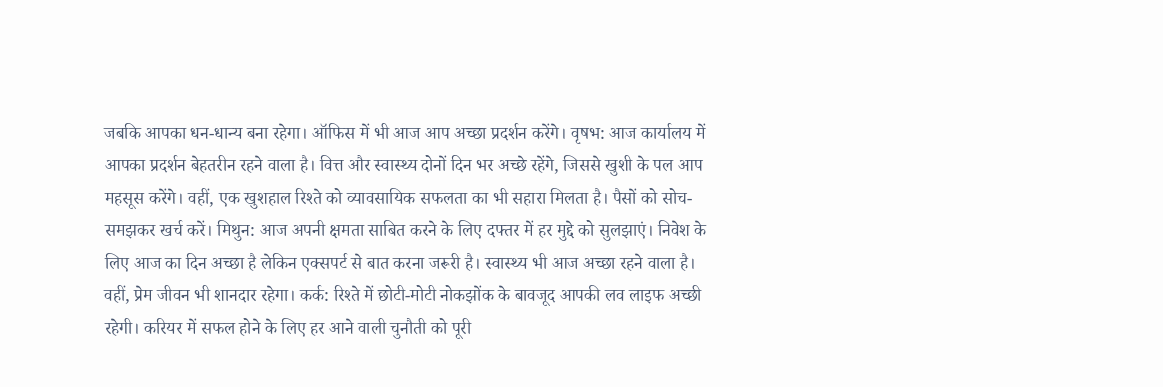जबकि आपका धन-धान्य बना रहेगा। ऑफिस में भी आज आप अच्छा प्रदर्शन करेंगे। वृषभ: आज कार्यालय में आपका प्रदर्शन बेहतरीन रहने वाला है। वित्त और स्वास्थ्य दोनों दिन भर अच्छे रहेंगे, जिससे खुशी के पल आप महसूस करेंगे। वहीं, एक खुशहाल रिश्ते को व्यावसायिक सफलता का भी सहारा मिलता है। पैसों को सोच-समझकर खर्च करें। मिथुन: आज अपनी क्षमता साबित करने के लिए दफ्तर में हर मुद्दे को सुलझाएं। निवेश के लिए आज का दिन अच्छा है लेकिन एक्सपर्ट से बात करना जरूरी है। स्वास्थ्य भी आज अच्छा रहने वाला है। वहीं, प्रेम जीवन भी शानदार रहेगा। कर्क: रिश्ते में छोटी-मोटी नोकझोंक के बावजूद आपकी लव लाइफ अच्छी रहेगी। करियर में सफल होने के लिए हर आने वाली चुनौती को पूरी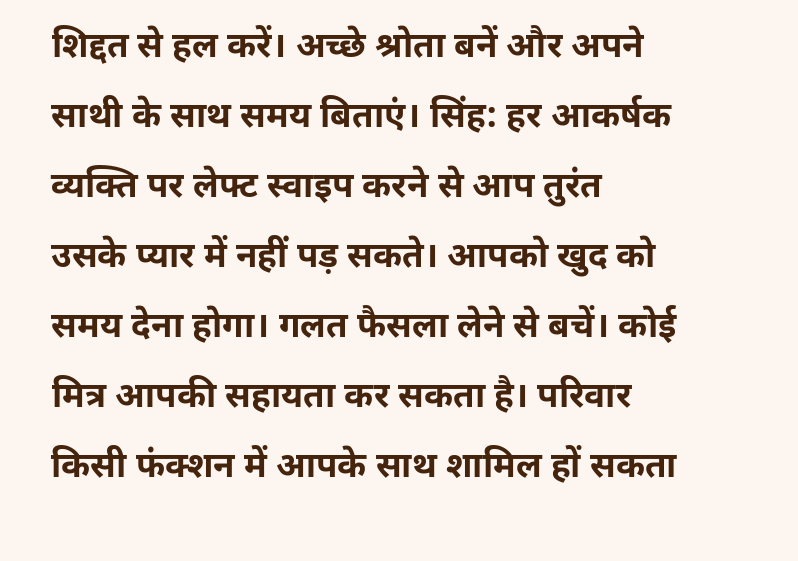शिद्दत से हल करें। अच्छे श्रोता बनें और अपने साथी के साथ समय बिताएं। सिंह: हर आकर्षक व्यक्ति पर लेफ्ट स्वाइप करने से आप तुरंत उसके प्यार में नहीं पड़ सकते। आपको खुद को समय देना होगा। गलत फैसला लेने से बचें। कोई मित्र आपकी सहायता कर सकता है। परिवार किसी फंक्शन में आपके साथ शामिल हों सकता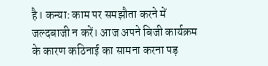है। कन्या: काम पर समझौता करने में जल्दबाजी न करें। आज अपने बिजी कार्यक्रम के कारण कठिनाई का सामना करना पड़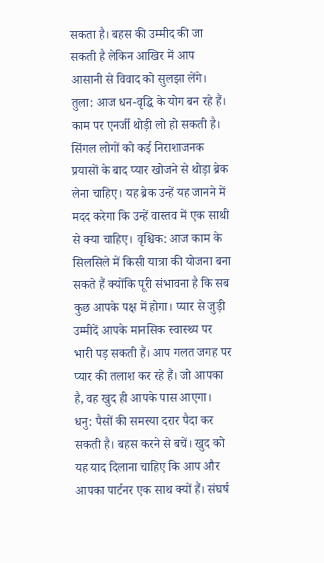सकता है। बहस की उम्मीद की जा सकती है लेकिन आखिर में आप आसानी से विवाद को सुलझा लेंगे। तुला: आज धन-वृद्धि के योग बन रहे हैं। काम पर एनर्जी थोड़ी लो हो सकती है। सिंगल लोगों को कई निराशाजनक प्रयासों के बाद प्यार खोजने से थोड़ा ब्रेक लेना चाहिए। यह ब्रेक उन्हें यह जानने में मदद करेगा कि उन्हें वास्तव में एक साथी से क्या चाहिए। वृश्चिक: आज काम के सिलसिले में किसी यात्रा की योजना बना सकते हैं क्योंकि पूरी संभावना है कि सब कुछ आपके पक्ष में होगा। प्यार से जुड़ी उम्मीदें आपके मानसिक स्वास्थ्य पर भारी पड़ सकती हैं। आप गलत जगह पर प्यार की तलाश कर रहे हैं। जो आपका है, वह खुद ही आपके पास आएगा। धनु: पैसों की समस्या दरार पैदा कर सकती है। बहस करने से बचें। खुद को यह याद दिलाना चाहिए कि आप और आपका पार्टनर एक साथ क्यों हैं। संघर्ष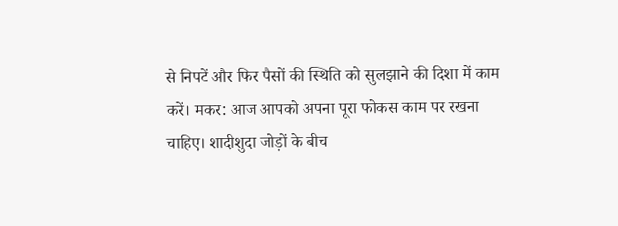से निपटें और फिर पैसों की स्थिति को सुलझाने की दिशा में काम करें। मकर: आज आपको अपना पूरा फोकस काम पर रखना चाहिए। शादीशुदा जोड़ों के बीच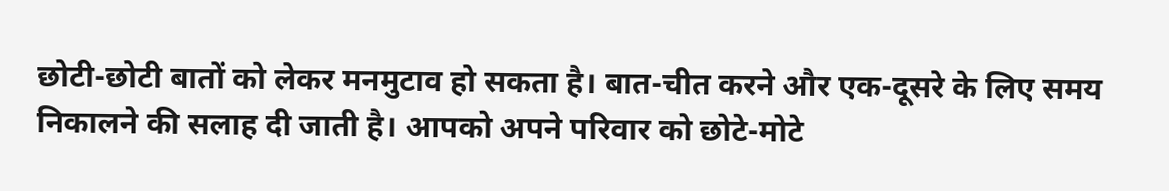छोटी-छोटी बातों को लेकर मनमुटाव हो सकता है। बात-चीत करने और एक-दूसरे के लिए समय निकालने की सलाह दी जाती है। आपको अपने परिवार को छोटे-मोटे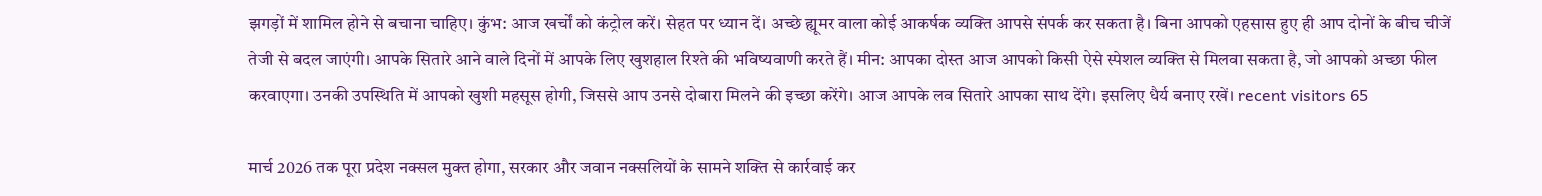झगड़ों में शामिल होने से बचाना चाहिए। कुंभ: आज खर्चों को कंट्रोल करें। सेहत पर ध्यान दें। अच्छे ह्यूमर वाला कोई आकर्षक व्यक्ति आपसे संपर्क कर सकता है। बिना आपको एहसास हुए ही आप दोनों के बीच चीजें तेजी से बदल जाएंगी। आपके सितारे आने वाले दिनों में आपके लिए खुशहाल रिश्ते की भविष्यवाणी करते हैं। मीन: आपका दोस्त आज आपको किसी ऐसे स्पेशल व्यक्ति से मिलवा सकता है, जो आपको अच्छा फील करवाएगा। उनकी उपस्थिति में आपको खुशी महसूस होगी, जिससे आप उनसे दोबारा मिलने की इच्छा करेंगे। आज आपके लव सितारे आपका साथ देंगे। इसलिए धैर्य बनाए रखें। recent visitors 65

मार्च 2026 तक पूरा प्रदेश नक्सल मुक्त होगा, सरकार और जवान नक्सलियों के सामने शक्ति से कार्रवाई कर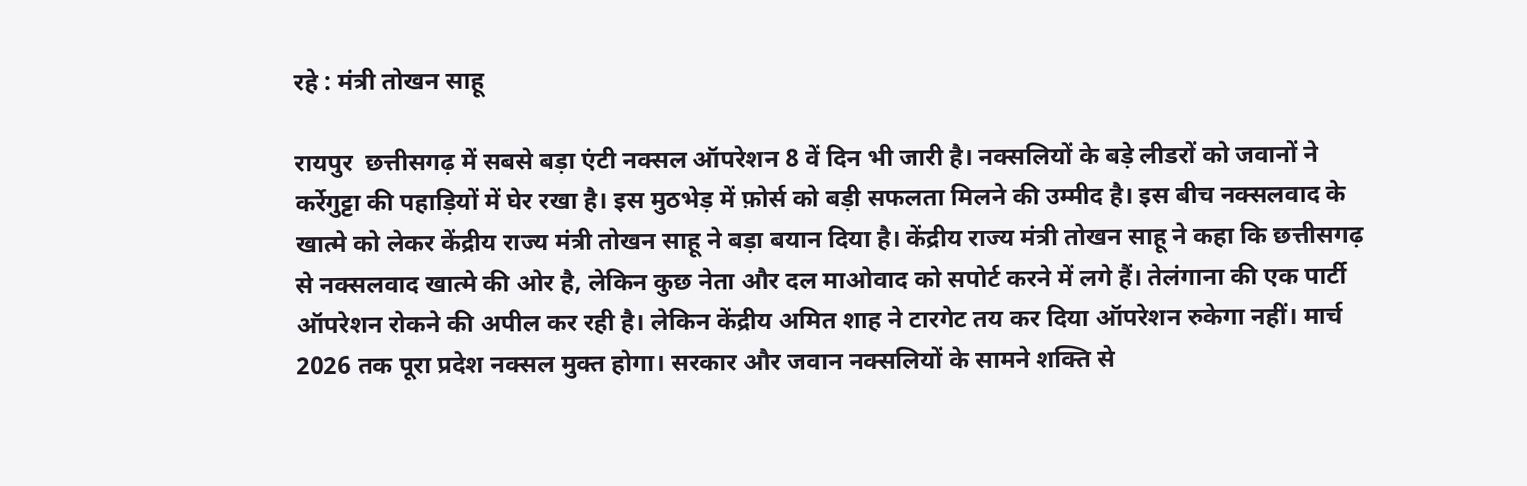रहे : मंत्री तोखन साहू

रायपुर  छत्तीसगढ़ में सबसे बड़ा एंटी नक्सल ऑपरेशन 8 वें दिन भी जारी है। नक्सलियों के बड़े लीडरों को जवानों ने कर्रेगुट्टा की पहाड़ियों में घेर रखा है। इस मुठभेड़ में फ़ोर्स को बड़ी सफलता मिलने की उम्मीद है। इस बीच नक्सलवाद के खात्मे को लेकर केंद्रीय राज्य मंत्री तोखन साहू ने बड़ा बयान दिया है। केंद्रीय राज्य मंत्री तोखन साहू ने कहा कि छत्तीसगढ़ से नक्सलवाद खात्मे की ओर है, लेकिन कुछ नेता और दल माओवाद को सपोर्ट करने में लगे हैं। तेलंगाना की एक पार्टी ऑपरेशन रोकने की अपील कर रही है। लेकिन केंद्रीय अमित शाह ने टारगेट तय कर दिया ऑपरेशन रुकेगा नहीं। मार्च 2026 तक पूरा प्रदेश नक्सल मुक्त होगा। सरकार और जवान नक्सलियों के सामने शक्ति से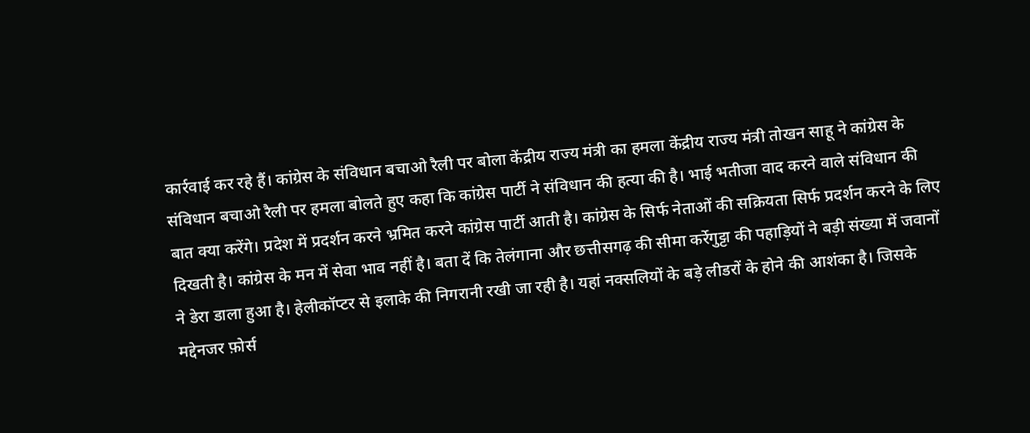कार्रवाई कर रहे हैं। कांग्रेस के संविधान बचाओ रैली पर बोला केंद्रीय राज्य मंत्री का हमला केंद्रीय राज्य मंत्री तोखन साहू ने कांग्रेस के संविधान बचाओ रैली पर हमला बोलते हुए कहा कि कांग्रेस पार्टी ने संविधान की हत्या की है। भाई भतीजा वाद करने वाले संविधान की बात क्या करेंगे। प्रदेश में प्रदर्शन करने भ्रमित करने कांग्रेस पार्टी आती है। कांग्रेस के सिर्फ नेताओं की सक्रियता सिर्फ प्रदर्शन करने के लिए दिखती है। कांग्रेस के मन में सेवा भाव नहीं है। बता दें कि तेलंगाना और छत्तीसगढ़ की सीमा कर्रेगुट्टा की पहाड़ियों ने बड़ी संख्या में जवानों ने डेरा डाला हुआ है। हेलीकॉप्टर से इलाके की निगरानी रखी जा रही है। यहां नक्सलियों के बड़े लीडरों के होने की आशंका है। जिसके मद्देनजर फ़ोर्स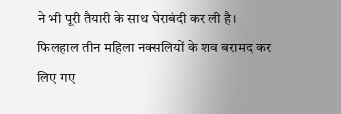ने भी पूरी तैयारी के साथ घेराबंदी कर ली है। फिलहाल तीन महिला नक्सलियों के शव बरामद कर लिए गए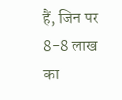हैं, जिन पर 8-8 लाख का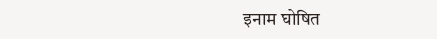इनाम घोषित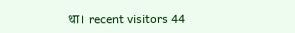था।  recent visitors 44